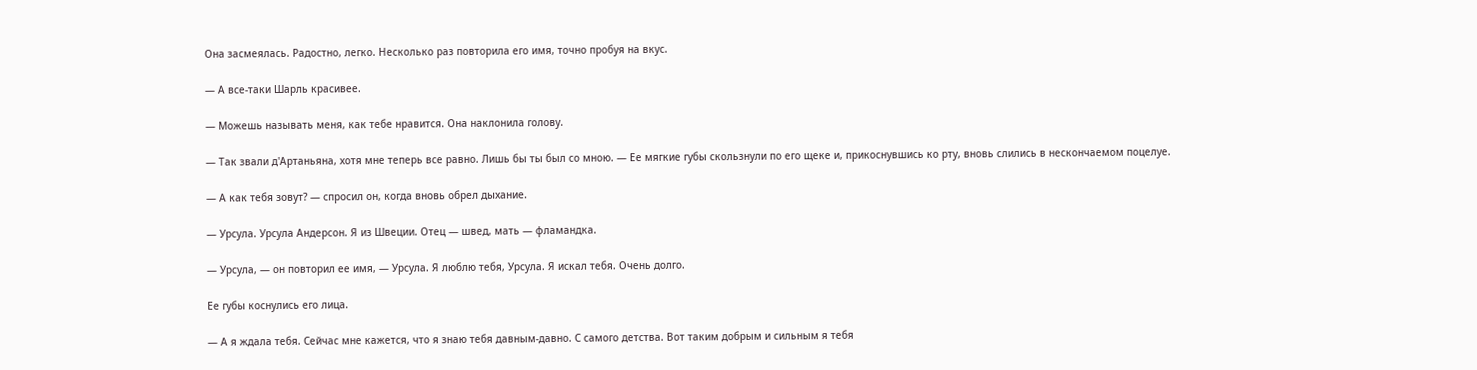Она засмеялась. Радостно, легко. Несколько раз повторила его имя, точно пробуя на вкус.

— А все-таки Шарль красивее.

— Можешь называть меня, как тебе нравится. Она наклонила голову.

— Так звали д'Артаньяна, хотя мне теперь все равно. Лишь бы ты был со мною. — Ее мягкие губы скользнули по его щеке и, прикоснувшись ко рту, вновь слились в нескончаемом поцелуе.

— А как тебя зовут? — спросил он, когда вновь обрел дыхание.

— Урсула. Урсула Андерсон. Я из Швеции. Отец — швед, мать — фламандка.

— Урсула, — он повторил ее имя, — Урсула. Я люблю тебя, Урсула. Я искал тебя. Очень долго.

Ее губы коснулись его лица.

— А я ждала тебя. Сейчас мне кажется, что я знаю тебя давным-давно. С самого детства. Вот таким добрым и сильным я тебя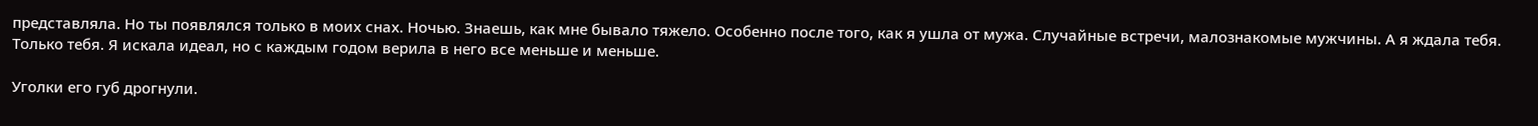представляла. Но ты появлялся только в моих снах. Ночью. Знаешь, как мне бывало тяжело. Особенно после того, как я ушла от мужа. Случайные встречи, малознакомые мужчины. А я ждала тебя. Только тебя. Я искала идеал, но с каждым годом верила в него все меньше и меньше.

Уголки его губ дрогнули.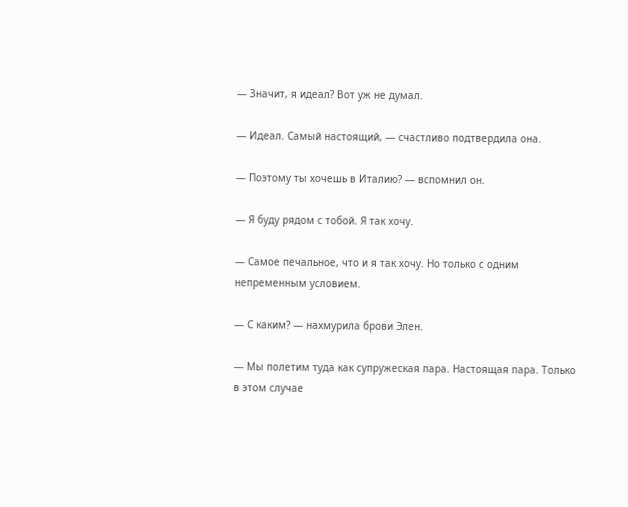— Значит, я идеал? Вот уж не думал.

— Идеал. Самый настоящий, — счастливо подтвердила она.

— Поэтому ты хочешь в Италию? — вспомнил он.

— Я буду рядом с тобой. Я так хочу.

— Самое печальное, что и я так хочу. Но только с одним непременным условием.

— С каким? — нахмурила брови Элен.

— Мы полетим туда как супружеская пара. Настоящая пара. Только в этом случае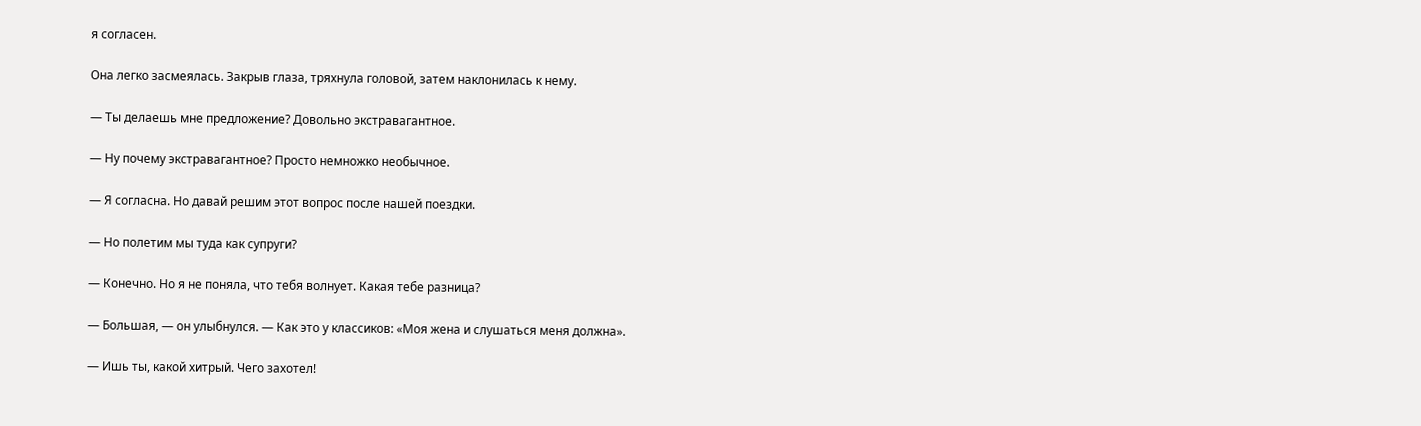я согласен.

Она легко засмеялась. Закрыв глаза, тряхнула головой, затем наклонилась к нему.

— Ты делаешь мне предложение? Довольно экстравагантное.

— Ну почему экстравагантное? Просто немножко необычное.

— Я согласна. Но давай решим этот вопрос после нашей поездки.

— Но полетим мы туда как супруги?

— Конечно. Но я не поняла, что тебя волнует. Какая тебе разница?

— Большая, — он улыбнулся. — Как это у классиков: «Моя жена и слушаться меня должна».

— Ишь ты, какой хитрый. Чего захотел!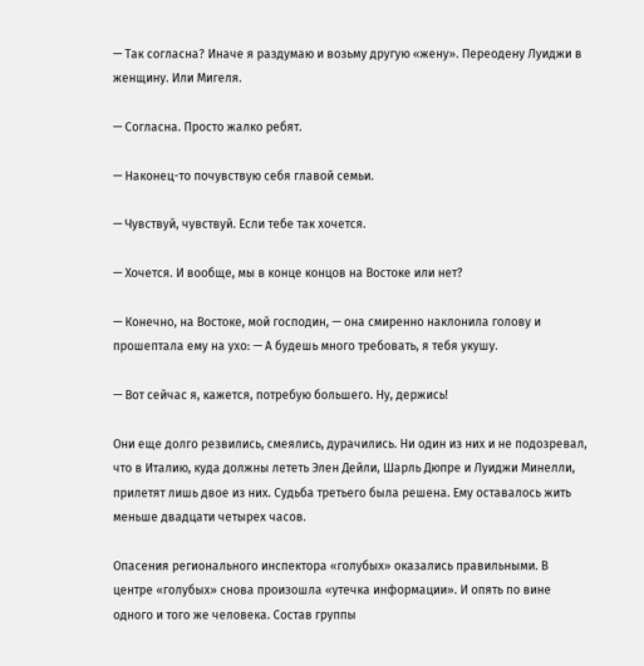— Так согласна? Иначе я раздумаю и возьму другую «жену». Переодену Луиджи в женщину. Или Мигеля.

— Согласна. Просто жалко ребят.

— Наконец-то почувствую себя главой семьи.

— Чувствуй, чувствуй. Если тебе так хочется.

— Хочется. И вообще, мы в конце концов на Востоке или нет?

— Конечно, на Востоке, мой господин, — она смиренно наклонила голову и прошептала ему на ухо: — А будешь много требовать, я тебя укушу.

— Вот сейчас я, кажется, потребую большего. Ну, держись!

Они еще долго резвились, смеялись, дурачились. Ни один из них и не подозревал, что в Италию, куда должны лететь Элен Дейли, Шарль Дюпре и Луиджи Минелли, прилетят лишь двое из них. Судьба третьего была решена. Ему оставалось жить меньше двадцати четырех часов.

Опасения регионального инспектора «голубых» оказались правильными. В центре «голубых» снова произошла «утечка информации». И опять по вине одного и того же человека. Состав группы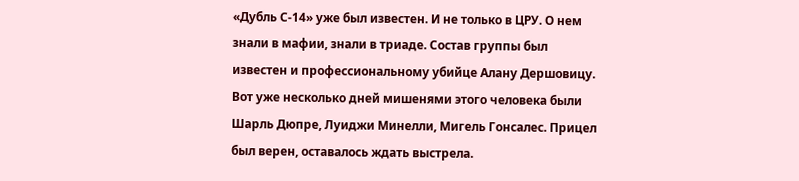«Дубль С-14» уже был известен. И не только в ЦРУ. О нем знали в мафии, знали в триаде. Состав группы был известен и профессиональному убийце Алану Дершовицу. Вот уже несколько дней мишенями этого человека были Шарль Дюпре, Луиджи Минелли, Мигель Гонсалес. Прицел был верен, оставалось ждать выстрела.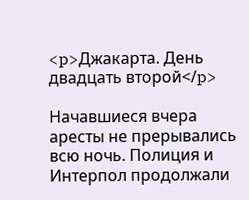<p>Джакарта. День двадцать второй</p>

Начавшиеся вчера аресты не прерывались всю ночь. Полиция и Интерпол продолжали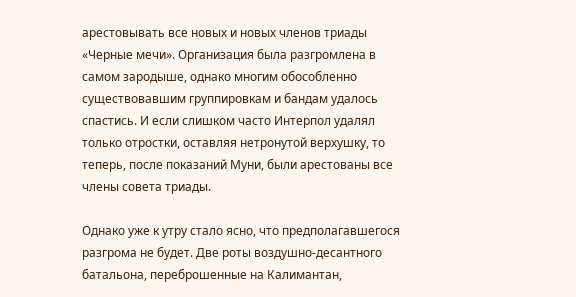арестовывать все новых и новых членов триады «Черные мечи». Организация была разгромлена в самом зародыше, однако многим обособленно существовавшим группировкам и бандам удалось спастись. И если слишком часто Интерпол удалял только отростки, оставляя нетронутой верхушку, то теперь, после показаний Муни, были арестованы все члены совета триады.

Однако уже к утру стало ясно, что предполагавшегося разгрома не будет. Две роты воздушно-десантного батальона, переброшенные на Калимантан,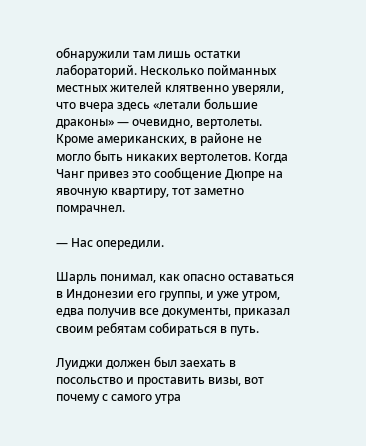обнаружили там лишь остатки лабораторий. Несколько пойманных местных жителей клятвенно уверяли, что вчера здесь «летали большие драконы» — очевидно, вертолеты. Кроме американских, в районе не могло быть никаких вертолетов. Когда Чанг привез это сообщение Дюпре на явочную квартиру, тот заметно помрачнел.

— Нас опередили.

Шарль понимал, как опасно оставаться в Индонезии его группы, и уже утром, едва получив все документы, приказал своим ребятам собираться в путь.

Луиджи должен был заехать в посольство и проставить визы, вот почему с самого утра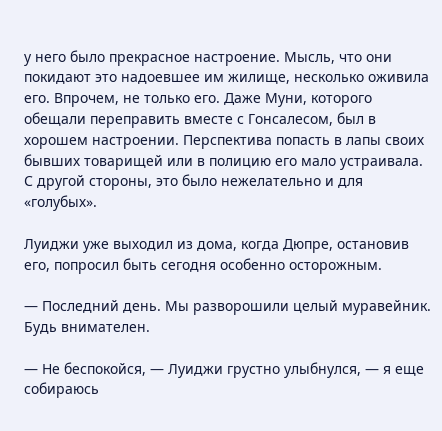у него было прекрасное настроение. Мысль, что они покидают это надоевшее им жилище, несколько оживила его. Впрочем, не только его. Даже Муни, которого обещали переправить вместе с Гонсалесом, был в хорошем настроении. Перспектива попасть в лапы своих бывших товарищей или в полицию его мало устраивала. С другой стороны, это было нежелательно и для «голубых».

Луиджи уже выходил из дома, когда Дюпре, остановив его, попросил быть сегодня особенно осторожным.

— Последний день. Мы разворошили целый муравейник. Будь внимателен.

— Не беспокойся, — Луиджи грустно улыбнулся, — я еще собираюсь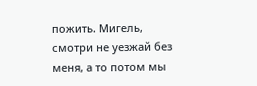пожить. Мигель, смотри не уезжай без меня, а то потом мы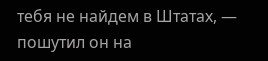тебя не найдем в Штатах, — пошутил он на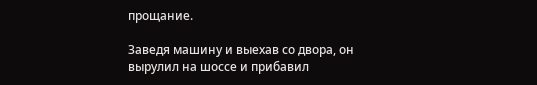прощание.

Заведя машину и выехав со двора, он вырулил на шоссе и прибавил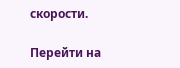скорости.

Перейти на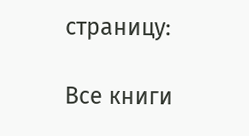страницу:

Все книги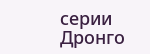серии Дронго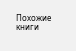Похожие книги